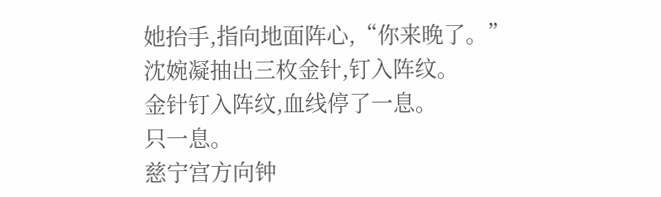她抬手,指向地面阵心,“你来晚了。”
沈婉凝抽出三枚金针,钉入阵纹。
金针钉入阵纹,血线停了一息。
只一息。
慈宁宫方向钟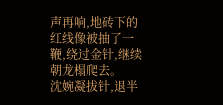声再响,地砖下的红线像被抽了一鞭,绕过金针,继续朝龙榻爬去。
沈婉凝拔针,退半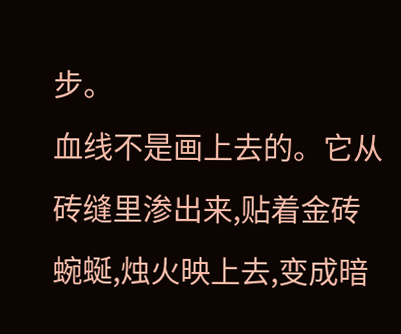步。
血线不是画上去的。它从砖缝里渗出来,贴着金砖蜿蜒,烛火映上去,变成暗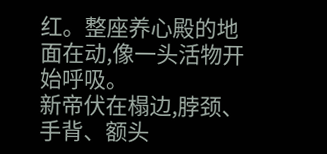红。整座养心殿的地面在动,像一头活物开始呼吸。
新帝伏在榻边,脖颈、手背、额头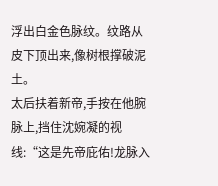浮出白金色脉纹。纹路从皮下顶出来,像树根撑破泥土。
太后扶着新帝,手按在他腕脉上,挡住沈婉凝的视线:“这是先帝庇佑!龙脉入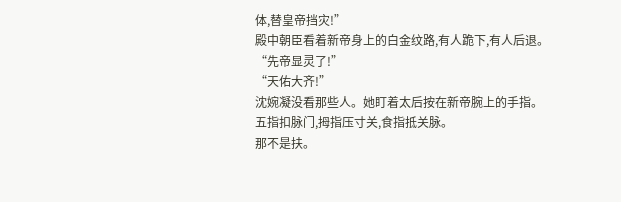体,替皇帝挡灾!”
殿中朝臣看着新帝身上的白金纹路,有人跪下,有人后退。
“先帝显灵了!”
“天佑大齐!”
沈婉凝没看那些人。她盯着太后按在新帝腕上的手指。
五指扣脉门,拇指压寸关,食指抵关脉。
那不是扶。